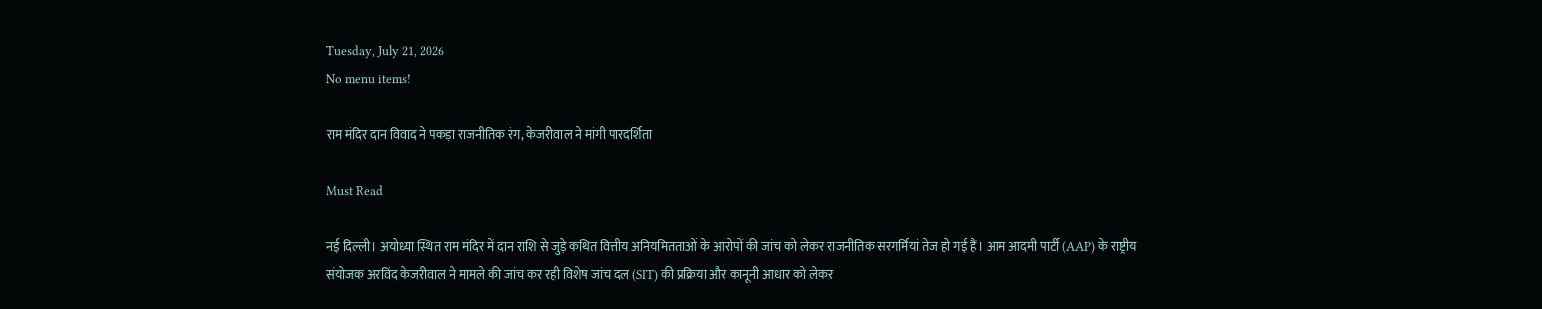Tuesday, July 21, 2026
No menu items!

राम मंदिर दान विवाद ने पकड़ा राजनीतिक रंग, केजरीवाल ने मांगी पारदर्शिता

Must Read

नई दिल्ली। अयोध्या स्थित राम मंदिर में दान राशि से जुड़े कथित वित्तीय अनियमितताओं के आरोपों की जांच को लेकर राजनीतिक सरगर्मियां तेज हो गई हैं। आम आदमी पार्टी (AAP) के राष्ट्रीय संयोजक अरविंद केजरीवाल ने मामले की जांच कर रही विशेष जांच दल (SIT) की प्रक्रिया और कानूनी आधार को लेकर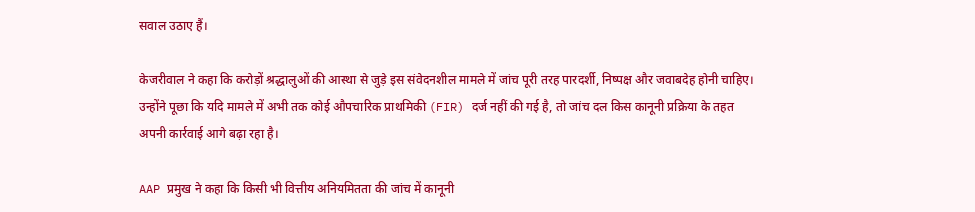सवाल उठाए हैं।

केजरीवाल ने कहा कि करोड़ों श्रद्धालुओं की आस्था से जुड़े इस संवेदनशील मामले में जांच पूरी तरह पारदर्शी, निष्पक्ष और जवाबदेह होनी चाहिए। उन्होंने पूछा कि यदि मामले में अभी तक कोई औपचारिक प्राथमिकी (FIR) दर्ज नहीं की गई है, तो जांच दल किस कानूनी प्रक्रिया के तहत अपनी कार्रवाई आगे बढ़ा रहा है।

AAP प्रमुख ने कहा कि किसी भी वित्तीय अनियमितता की जांच में कानूनी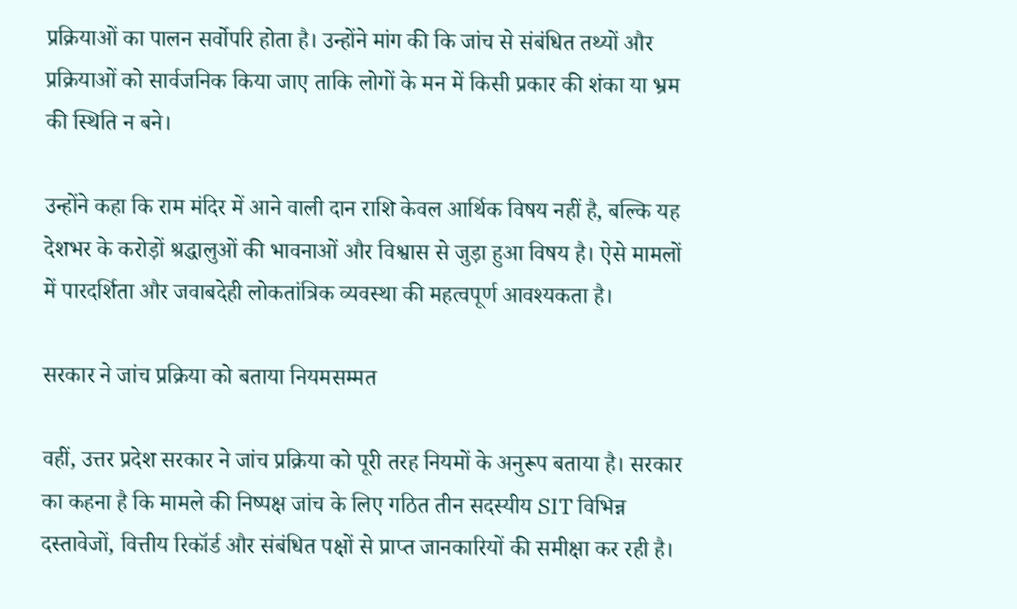प्रक्रियाओं का पालन सर्वोपरि होता है। उन्होंने मांग की कि जांच से संबंधित तथ्यों और प्रक्रियाओं को सार्वजनिक किया जाए ताकि लोगों के मन में किसी प्रकार की शंका या भ्रम की स्थिति न बने।

उन्होंने कहा कि राम मंदिर में आने वाली दान राशि केवल आर्थिक विषय नहीं है, बल्कि यह देशभर के करोड़ों श्रद्धालुओं की भावनाओं और विश्वास से जुड़ा हुआ विषय है। ऐसे मामलों में पारदर्शिता और जवाबदेही लोकतांत्रिक व्यवस्था की महत्वपूर्ण आवश्यकता है।

सरकार ने जांच प्रक्रिया को बताया नियमसम्मत

वहीं, उत्तर प्रदेश सरकार ने जांच प्रक्रिया को पूरी तरह नियमों के अनुरूप बताया है। सरकार का कहना है कि मामले की निष्पक्ष जांच के लिए गठित तीन सदस्यीय SIT विभिन्न दस्तावेजों, वित्तीय रिकॉर्ड और संबंधित पक्षों से प्राप्त जानकारियों की समीक्षा कर रही है।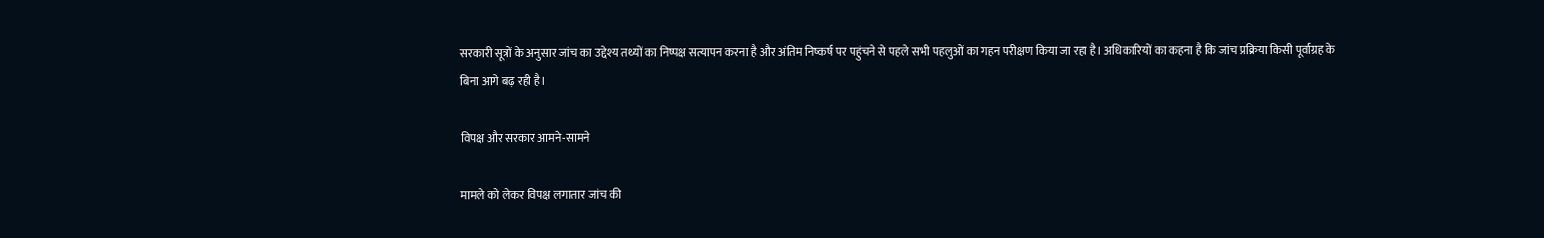सरकारी सूत्रों के अनुसार जांच का उद्देश्य तथ्यों का निष्पक्ष सत्यापन करना है और अंतिम निष्कर्ष पर पहुंचने से पहले सभी पहलुओं का गहन परीक्षण किया जा रहा है। अधिकारियों का कहना है कि जांच प्रक्रिया किसी पूर्वाग्रह के बिना आगे बढ़ रही है।

विपक्ष और सरकार आमने-सामने

मामले को लेकर विपक्ष लगातार जांच की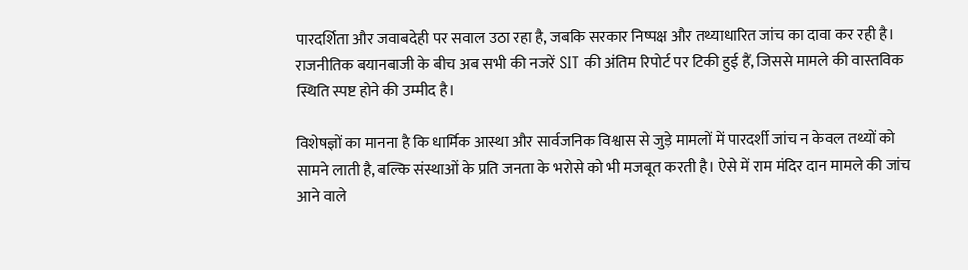पारदर्शिता और जवाबदेही पर सवाल उठा रहा है, जबकि सरकार निष्पक्ष और तथ्याधारित जांच का दावा कर रही है। राजनीतिक बयानबाजी के बीच अब सभी की नजरें SIT की अंतिम रिपोर्ट पर टिकी हुई हैं, जिससे मामले की वास्तविक स्थिति स्पष्ट होने की उम्मीद है।

विशेषज्ञों का मानना है कि धार्मिक आस्था और सार्वजनिक विश्वास से जुड़े मामलों में पारदर्शी जांच न केवल तथ्यों को सामने लाती है, बल्कि संस्थाओं के प्रति जनता के भरोसे को भी मजबूत करती है। ऐसे में राम मंदिर दान मामले की जांच आने वाले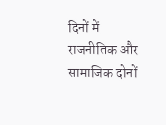दिनों में राजनीतिक और सामाजिक दोनों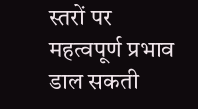स्तरों पर महत्वपूर्ण प्रभाव डाल सकती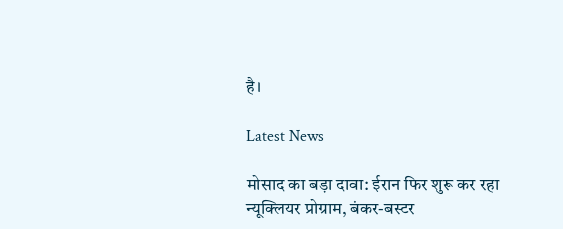है।

Latest News

मोसाद का बड़ा दावा: ईरान फिर शुरू कर रहा न्यूक्लियर प्रोग्राम, बंकर-बस्टर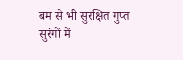बम से भी सुरक्षित गुप्त सुरंगों में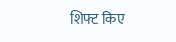शिफ्ट किए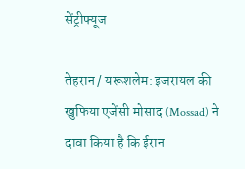सेंट्रीफ्यूज

तेहरान / यरूशलेम: इजरायल की खुफिया एजेंसी मोसाद (Mossad) ने दावा किया है कि ईरान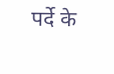पर्दे के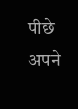पीछे अपने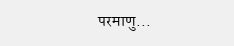परमाणु...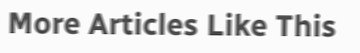More Articles Like This